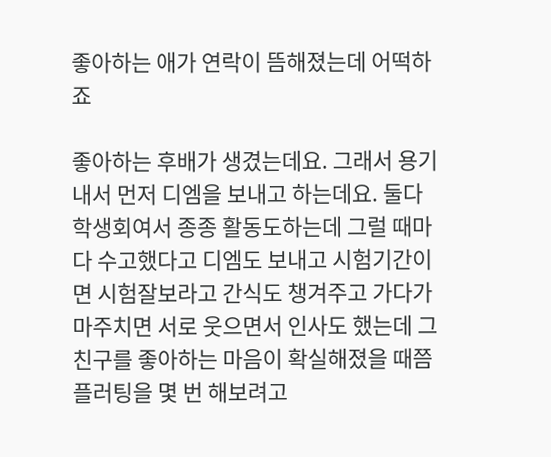좋아하는 애가 연락이 뜸해졌는데 어떡하죠

좋아하는 후배가 생겼는데요. 그래서 용기내서 먼저 디엠을 보내고 하는데요. 둘다 학생회여서 종종 활동도하는데 그럴 때마다 수고했다고 디엠도 보내고 시험기간이면 시험잘보라고 간식도 챙겨주고 가다가 마주치면 서로 웃으면서 인사도 했는데 그 친구를 좋아하는 마음이 확실해졌을 때쯤 플러팅을 몇 번 해보려고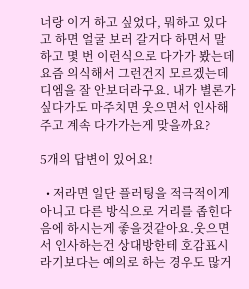너랑 이거 하고 싶었다, 뭐하고 있다고 하면 얼굴 보러 갈거다 하면서 말하고 몇 번 이런식으로 다가가 봤는데 요즘 의식해서 그런건지 모르겠는데 디엠을 잘 안보더라구요. 내가 별론가 싶다가도 마주치면 웃으면서 인사해주고 계속 다가가는게 맞을까요?

5개의 답변이 있어요!

  • 저라면 일단 플러팅을 적극적이게 아니고 다른 방식으로 거리를 좁힌다음에 하시는게 좋을것같아요.웃으면서 인사하는건 상대방한테 호감표시라기보다는 예의로 하는 경우도 많거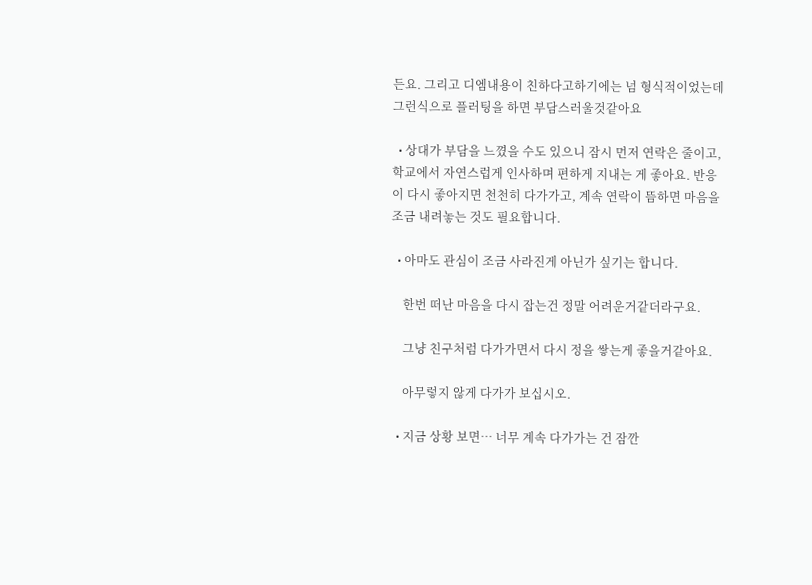든요. 그리고 디엠내용이 친하다고하기에는 넘 형식적이었는데 그런식으로 플러팅을 하면 부담스러울것같아요

  • 상대가 부담을 느꼈을 수도 있으니 잠시 먼저 연락은 줄이고, 학교에서 자연스럽게 인사하며 편하게 지내는 게 좋아요. 반응이 다시 좋아지면 천천히 다가가고, 계속 연락이 뜸하면 마음을 조금 내려놓는 것도 필요합니다.

  • 아마도 관심이 조금 사라진게 아닌가 싶기는 합니다.

    한번 떠난 마음을 다시 잡는건 정말 어려운거같더라구요.

    그냥 친구처럼 다가가면서 다시 정을 쌓는게 좋을거같아요.

    아무렇지 않게 다가가 보십시오.

  • 지금 상황 보면… 너무 계속 다가가는 건 잠깐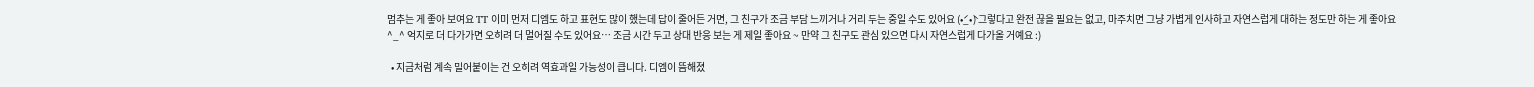멈추는 게 좋아 보여요 TT 이미 먼저 디엠도 하고 표현도 많이 했는데 답이 줄어든 거면, 그 친구가 조금 부담 느끼거나 거리 두는 중일 수도 있어요 (•́_•̀) 그렇다고 완전 끊을 필요는 없고, 마주치면 그냥 가볍게 인사하고 자연스럽게 대하는 정도만 하는 게 좋아요 ^_^ 억지로 더 다가가면 오히려 더 멀어질 수도 있어요… 조금 시간 두고 상대 반응 보는 게 제일 좋아요 ~ 만약 그 친구도 관심 있으면 다시 자연스럽게 다가올 거예요 :)

  • 지금처럼 계속 밀어붙이는 건 오히려 역효과일 가능성이 큽니다. 디엠이 뜸해졌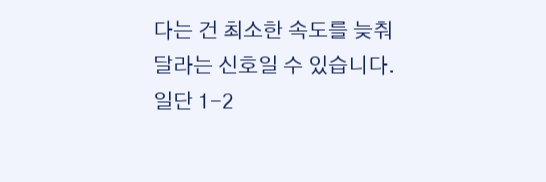다는 건 최소한 속도를 늦춰달라는 신호일 수 있습니다. 일단 1-2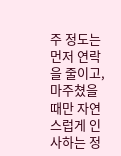주 정도는 먼저 연락을 줄이고, 마주쳤을 때만 자연스럽게 인사하는 정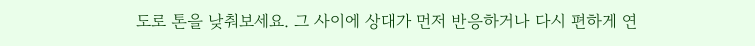도로 톤을 낮춰보세요. 그 사이에 상대가 먼저 반응하거나 다시 편하게 연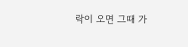락이 오면 그때 가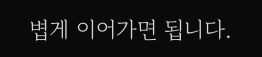볍게 이어가면 됩니다.